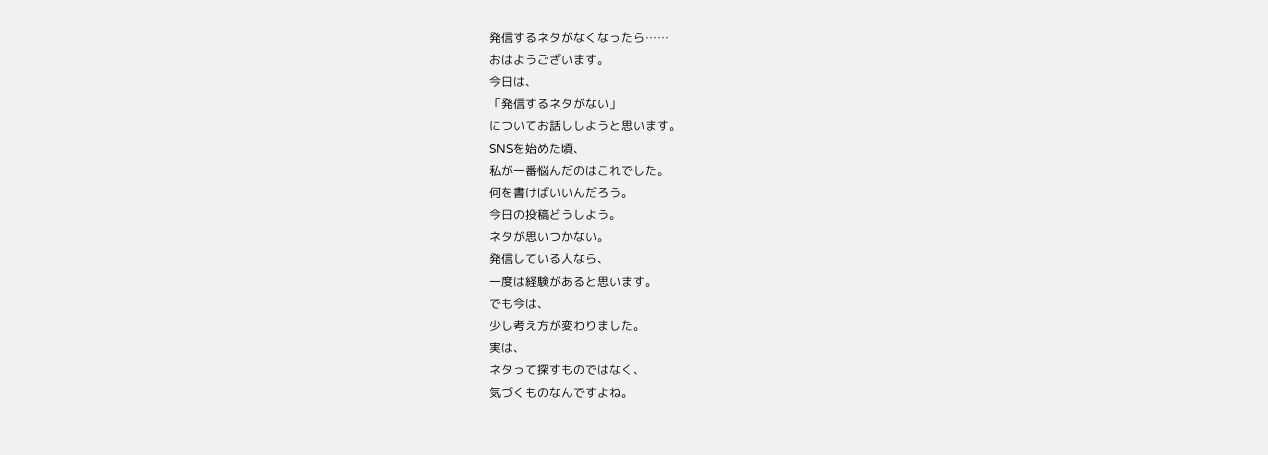発信するネタがなくなったら……
おはようございます。
今日は、
「発信するネタがない」
についてお話ししようと思います。
SNSを始めた頃、
私が一番悩んだのはこれでした。
何を書けばいいんだろう。
今日の投稿どうしよう。
ネタが思いつかない。
発信している人なら、
一度は経験があると思います。
でも今は、
少し考え方が変わりました。
実は、
ネタって探すものではなく、
気づくものなんですよね。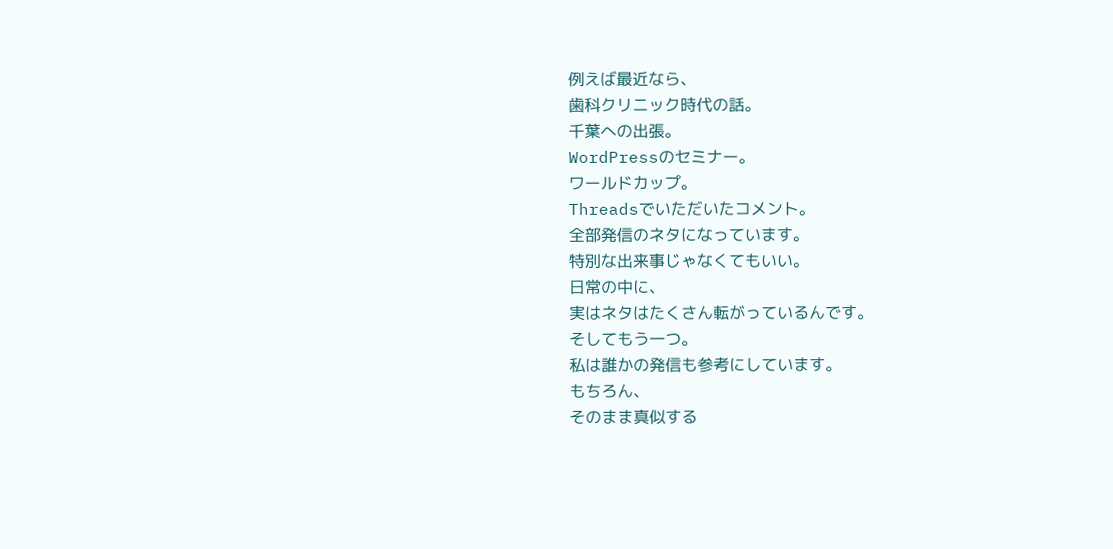例えば最近なら、
歯科クリニック時代の話。
千葉への出張。
WordPressのセミナー。
ワールドカップ。
Threadsでいただいたコメント。
全部発信のネタになっています。
特別な出来事じゃなくてもいい。
日常の中に、
実はネタはたくさん転がっているんです。
そしてもう一つ。
私は誰かの発信も参考にしています。
もちろん、
そのまま真似する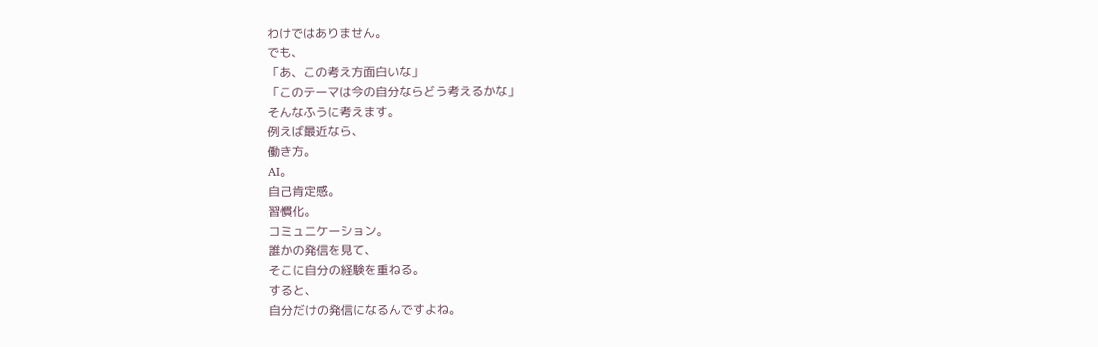わけではありません。
でも、
「あ、この考え方面白いな」
「このテーマは今の自分ならどう考えるかな」
そんなふうに考えます。
例えば最近なら、
働き方。
AI。
自己肯定感。
習慣化。
コミュニケーション。
誰かの発信を見て、
そこに自分の経験を重ねる。
すると、
自分だけの発信になるんですよね。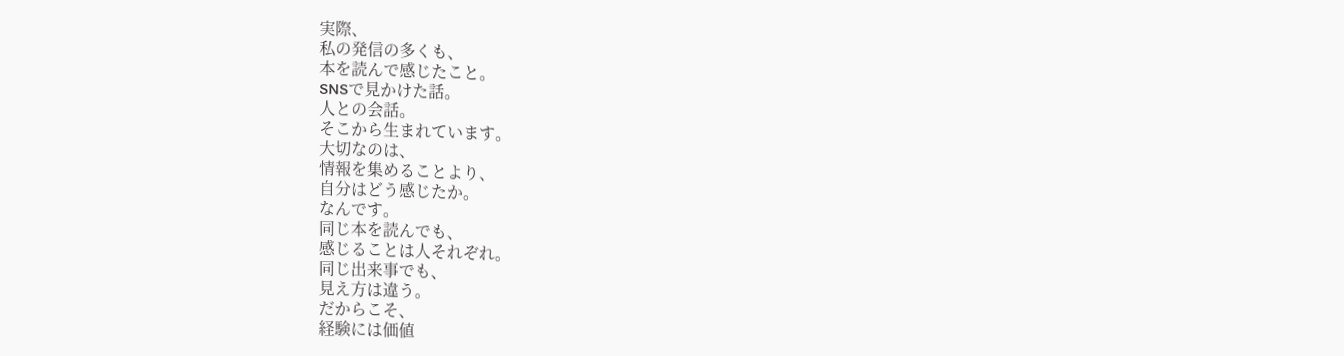実際、
私の発信の多くも、
本を読んで感じたこと。
SNSで見かけた話。
人との会話。
そこから生まれています。
大切なのは、
情報を集めることより、
自分はどう感じたか。
なんです。
同じ本を読んでも、
感じることは人それぞれ。
同じ出来事でも、
見え方は違う。
だからこそ、
経験には価値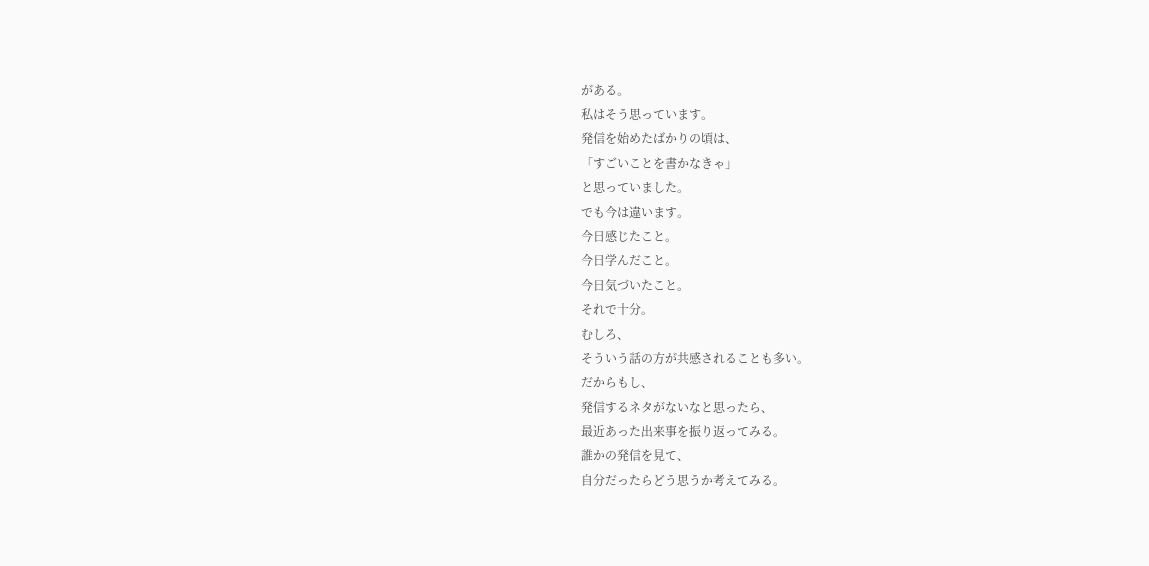がある。
私はそう思っています。
発信を始めたばかりの頃は、
「すごいことを書かなきゃ」
と思っていました。
でも今は違います。
今日感じたこと。
今日学んだこと。
今日気づいたこと。
それで十分。
むしろ、
そういう話の方が共感されることも多い。
だからもし、
発信するネタがないなと思ったら、
最近あった出来事を振り返ってみる。
誰かの発信を見て、
自分だったらどう思うか考えてみる。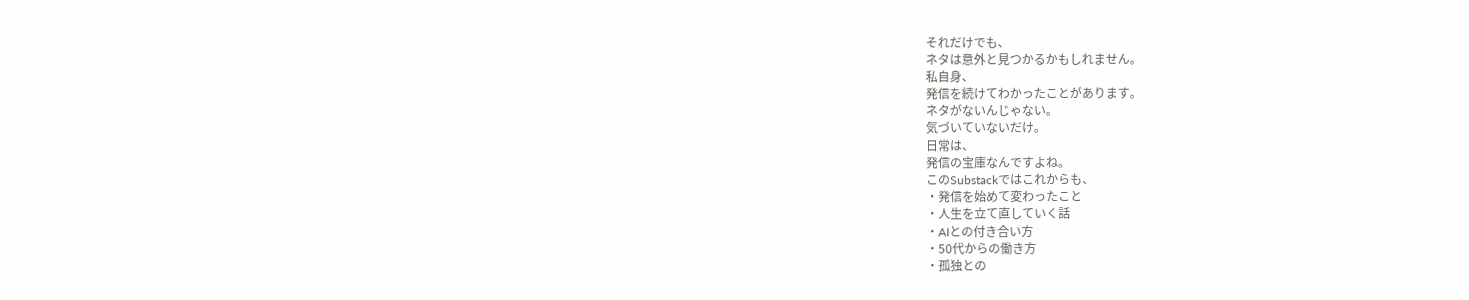それだけでも、
ネタは意外と見つかるかもしれません。
私自身、
発信を続けてわかったことがあります。
ネタがないんじゃない。
気づいていないだけ。
日常は、
発信の宝庫なんですよね。
このSubstackではこれからも、
・発信を始めて変わったこと
・人生を立て直していく話
・AIとの付き合い方
・50代からの働き方
・孤独との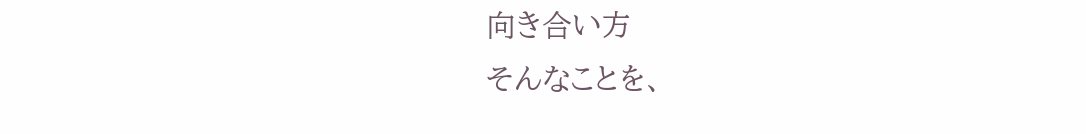向き合い方
そんなことを、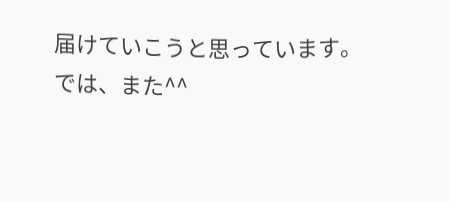届けていこうと思っています。
では、また^^